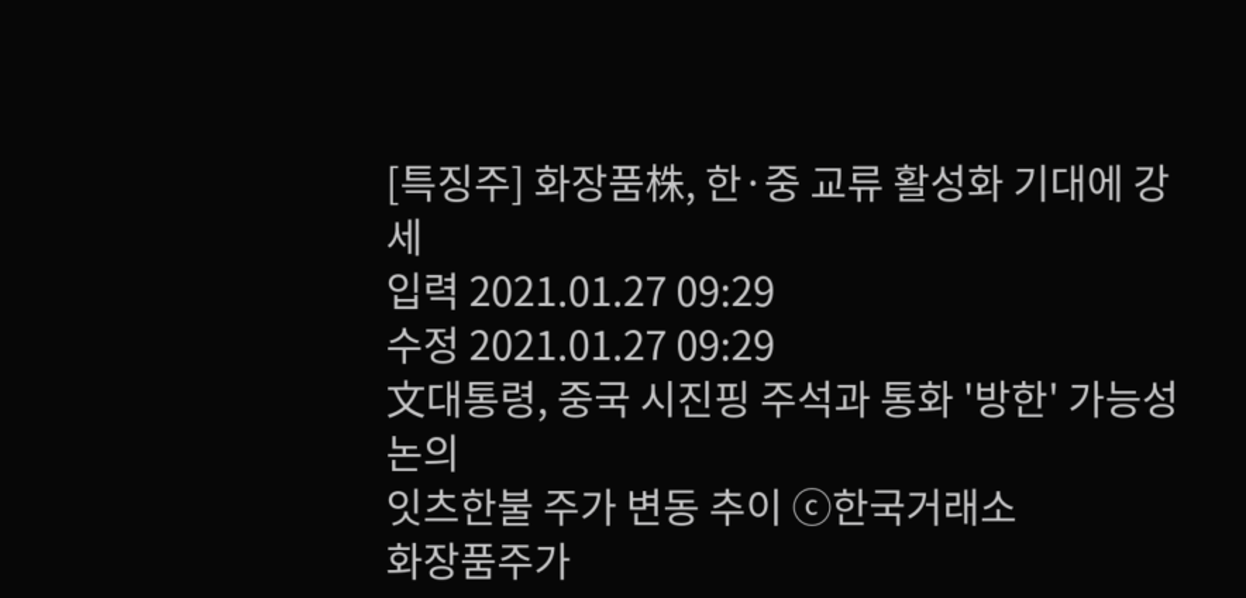[특징주] 화장품株, 한·중 교류 활성화 기대에 강세
입력 2021.01.27 09:29
수정 2021.01.27 09:29
文대통령, 중국 시진핑 주석과 통화 '방한' 가능성 논의
잇츠한불 주가 변동 추이 ⓒ한국거래소
화장품주가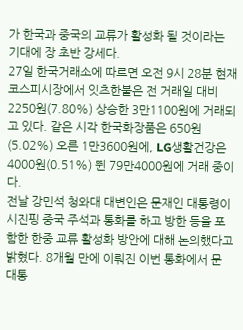가 한국과 중국의 교류가 활성화 될 것이라는 기대에 장 초반 강세다.
27일 한국거래소에 따르면 오전 9시 28분 현재 코스피시장에서 잇츠한불은 전 거래일 대비 2250원(7.80%) 상승한 3만1100원에 거래되고 있다. 같은 시각 한국화장품은 650원(5.02%) 오른 1만3600원에, LG생활건강은 4000원(0.51%) 뛴 79만4000원에 거래 중이다.
전날 강민석 청와대 대변인은 문재인 대통령이 시진핑 중국 주석과 통화를 하고 방한 등을 포함한 한중 교류 활성화 방안에 대해 논의했다고 밝혔다. 8개월 만에 이뤄진 이번 통화에서 문 대통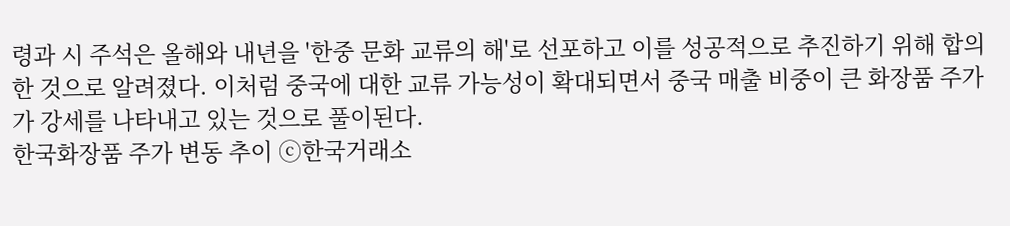령과 시 주석은 올해와 내년을 '한중 문화 교류의 해'로 선포하고 이를 성공적으로 추진하기 위해 합의한 것으로 알려졌다. 이처럼 중국에 대한 교류 가능성이 확대되면서 중국 매출 비중이 큰 화장품 주가가 강세를 나타내고 있는 것으로 풀이된다.
한국화장품 주가 변동 추이 ⓒ한국거래소